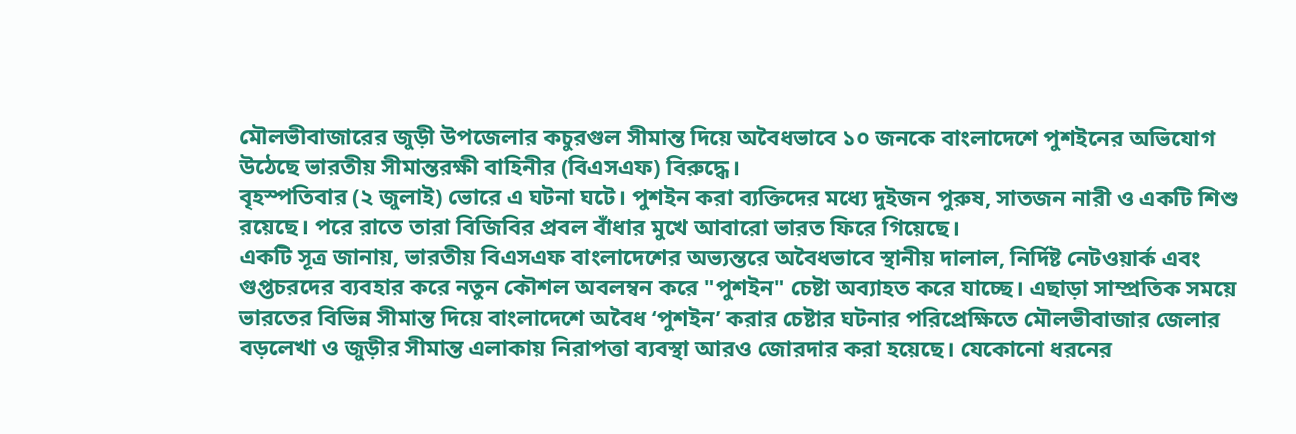মৌলভীবাজারের জুড়ী উপজেলার কচুরগুল সীমান্ত দিয়ে অবৈধভাবে ১০ জনকে বাংলাদেশে পুশইনের অভিযোগ উঠেছে ভারতীয় সীমান্তরক্ষী বাহিনীর (বিএসএফ) বিরুদ্ধে।
বৃহস্পতিবার (২ জুলাই) ভোরে এ ঘটনা ঘটে। পুশইন করা ব্যক্তিদের মধ্যে দুইজন পুরুষ, সাতজন নারী ও একটি শিশু রয়েছে। পরে রাতে তারা বিজিবির প্রবল বাঁধার মুখে আবারো ভারত ফিরে গিয়েছে।
একটি সূত্র জানায়, ভারতীয় বিএসএফ বাংলাদেশের অভ্যন্তরে অবৈধভাবে স্থানীয় দালাল, নির্দিষ্ট নেটওয়ার্ক এবং গুপ্তচরদের ব্যবহার করে নতুন কৌশল অবলম্বন করে "পুশইন" চেষ্টা অব্যাহত করে যাচ্ছে। এছাড়া সাম্প্রতিক সময়ে ভারতের বিভিন্ন সীমান্ত দিয়ে বাংলাদেশে অবৈধ ‘পুশইন’ করার চেষ্টার ঘটনার পরিপ্রেক্ষিতে মৌলভীবাজার জেলার বড়লেখা ও জুড়ীর সীমান্ত এলাকায় নিরাপত্তা ব্যবস্থা আরও জোরদার করা হয়েছে। যেকোনো ধরনের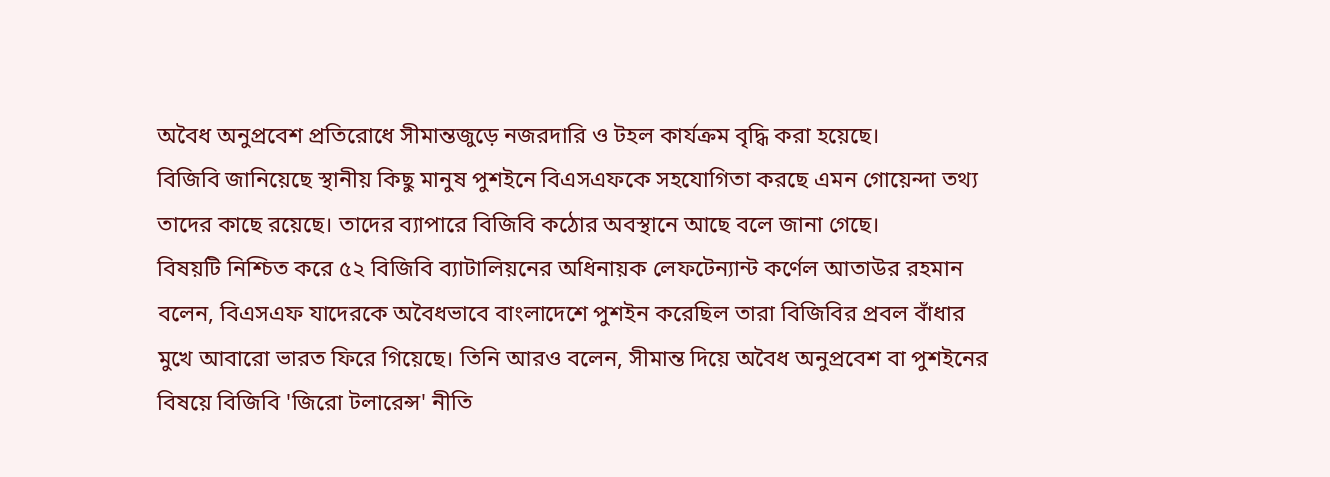অবৈধ অনুপ্রবেশ প্রতিরোধে সীমান্তজুড়ে নজরদারি ও টহল কার্যক্রম বৃদ্ধি করা হয়েছে।
বিজিবি জানিয়েছে স্থানীয় কিছু মানুষ পুশইনে বিএসএফকে সহযোগিতা করছে এমন গোয়েন্দা তথ্য তাদের কাছে রয়েছে। তাদের ব্যাপারে বিজিবি কঠোর অবস্থানে আছে বলে জানা গেছে।
বিষয়টি নিশ্চিত করে ৫২ বিজিবি ব্যাটালিয়নের অধিনায়ক লেফটেন্যান্ট কর্ণেল আতাউর রহমান বলেন, বিএসএফ যাদেরকে অবৈধভাবে বাংলাদেশে পুশইন করেছিল তারা বিজিবির প্রবল বাঁধার মুখে আবারো ভারত ফিরে গিয়েছে। তিনি আরও বলেন, সীমান্ত দিয়ে অবৈধ অনুপ্রবেশ বা পুশইনের বিষয়ে বিজিবি 'জিরো টলারেন্স' নীতি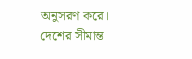অনুসরণ করে। দেশের সীমান্ত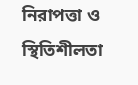নিরাপত্তা ও স্থিতিশীলতা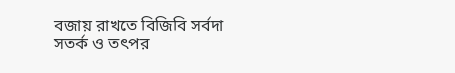বজায় রাখতে বিজিবি সর্বদা সতর্ক ও তৎপর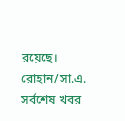রয়েছে।
রোহান/সা.এ.
সর্বশেষ খবর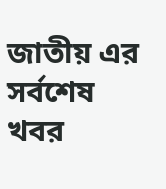জাতীয় এর সর্বশেষ খবর